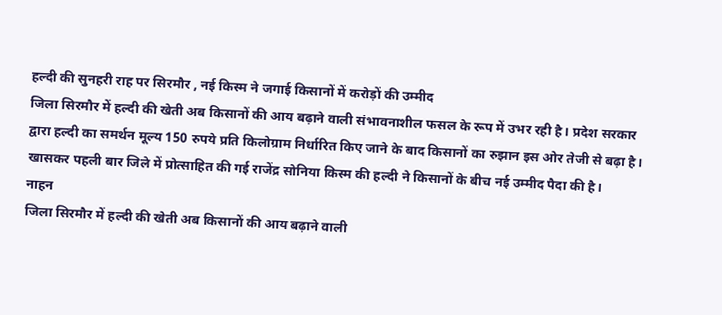हल्दी की सुनहरी राह पर सिरमौर , नई किस्म ने जगाई किसानों में करोड़ों की उम्मीद
जिला सिरमौर में हल्दी की खेती अब किसानों की आय बढ़ाने वाली संभावनाशील फसल के रूप में उभर रही है। प्रदेश सरकार द्वारा हल्दी का समर्थन मूल्य 150 रुपये प्रति किलोग्राम निर्धारित किए जाने के बाद किसानों का रुझान इस ओर तेजी से बढ़ा है। खासकर पहली बार जिले में प्रोत्साहित की गई राजेंद्र सोनिया किस्म की हल्दी ने किसानों के बीच नई उम्मीद पैदा की है।
नाहन
जिला सिरमौर में हल्दी की खेती अब किसानों की आय बढ़ाने वाली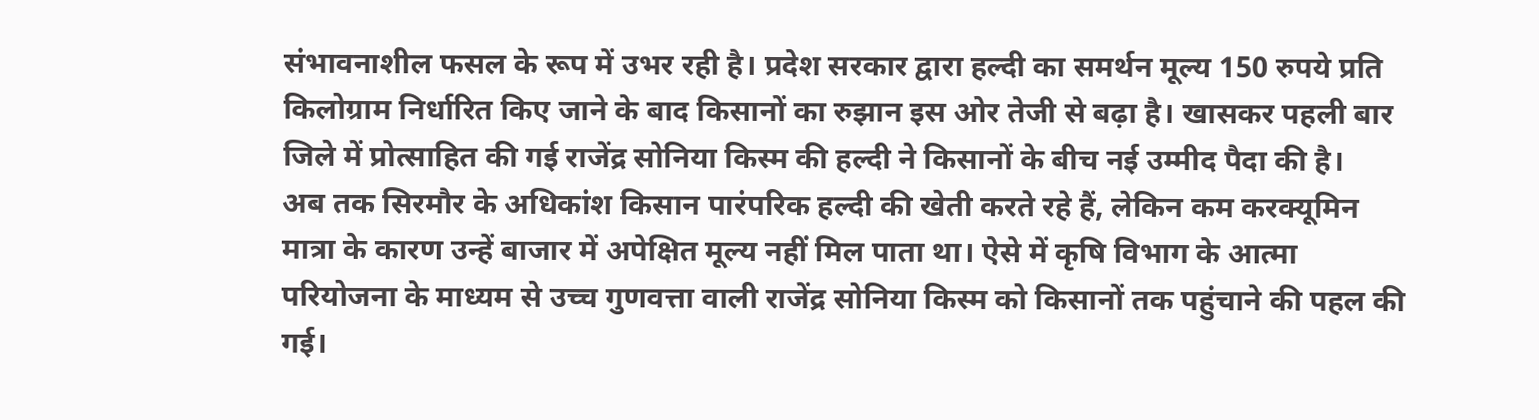संभावनाशील फसल के रूप में उभर रही है। प्रदेश सरकार द्वारा हल्दी का समर्थन मूल्य 150 रुपये प्रति किलोग्राम निर्धारित किए जाने के बाद किसानों का रुझान इस ओर तेजी से बढ़ा है। खासकर पहली बार जिले में प्रोत्साहित की गई राजेंद्र सोनिया किस्म की हल्दी ने किसानों के बीच नई उम्मीद पैदा की है।
अब तक सिरमौर के अधिकांश किसान पारंपरिक हल्दी की खेती करते रहे हैं, लेकिन कम करक्यूमिन मात्रा के कारण उन्हें बाजार में अपेक्षित मूल्य नहीं मिल पाता था। ऐसे में कृषि विभाग के आत्मा परियोजना के माध्यम से उच्च गुणवत्ता वाली राजेंद्र सोनिया किस्म को किसानों तक पहुंचाने की पहल की गई।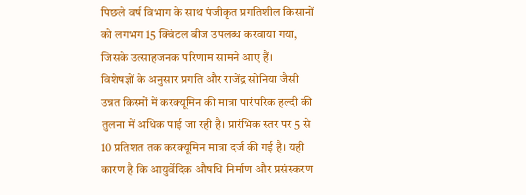पिछले वर्ष विभाग के साथ पंजीकृत प्रगतिशील किसानों को लगभग 15 क्विंटल बीज उपलब्ध करवाया गया, जिसके उत्साहजनक परिणाम सामने आए हैं।
विशेषज्ञों के अनुसार प्रगति और राजेंद्र सोनिया जैसी उन्नत किस्मों में करक्यूमिन की मात्रा पारंपरिक हल्दी की तुलना में अधिक पाई जा रही है। प्रारंभिक स्तर पर 5 से 10 प्रतिशत तक करक्यूमिन मात्रा दर्ज की गई है। यही कारण है कि आयुर्वेदिक औषधि निर्माण और प्रसंस्करण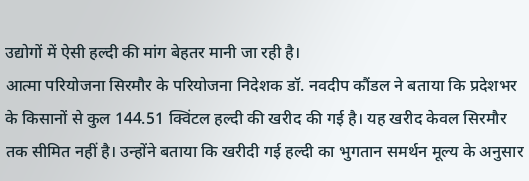उद्योगों में ऐसी हल्दी की मांग बेहतर मानी जा रही है।
आत्मा परियोजना सिरमौर के परियोजना निदेशक डॉ. नवदीप कौंडल ने बताया कि प्रदेशभर के किसानों से कुल 144.51 क्विंटल हल्दी की खरीद की गई है। यह खरीद केवल सिरमौर तक सीमित नहीं है। उन्होंने बताया कि खरीदी गई हल्दी का भुगतान समर्थन मूल्य के अनुसार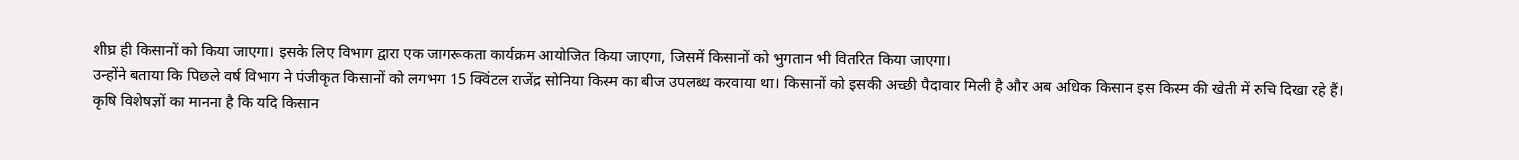शीघ्र ही किसानों को किया जाएगा। इसके लिए विभाग द्वारा एक जागरूकता कार्यक्रम आयोजित किया जाएगा, जिसमें किसानों को भुगतान भी वितरित किया जाएगा।
उन्होंने बताया कि पिछले वर्ष विभाग ने पंजीकृत किसानों को लगभग 15 क्विंटल राजेंद्र सोनिया किस्म का बीज उपलब्ध करवाया था। किसानों को इसकी अच्छी पैदावार मिली है और अब अधिक किसान इस किस्म की खेती में रुचि दिखा रहे हैं।
कृषि विशेषज्ञों का मानना है कि यदि किसान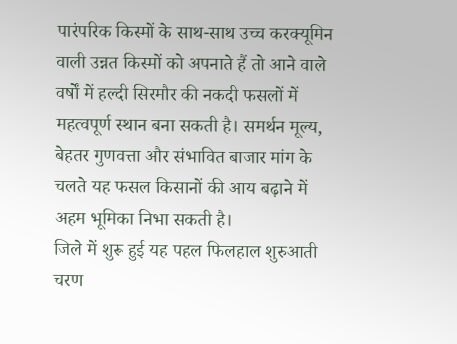पारंपरिक किस्मों के साथ-साथ उच्च करक्यूमिन वाली उन्नत किस्मों को अपनाते हैं तो आने वाले वर्षों में हल्दी सिरमौर की नकदी फसलों में महत्वपूर्ण स्थान बना सकती है। समर्थन मूल्य, बेहतर गुणवत्ता और संभावित बाजार मांग के चलते यह फसल किसानों की आय बढ़ाने में अहम भूमिका निभा सकती है।
जिले में शुरू हुई यह पहल फिलहाल शुरुआती चरण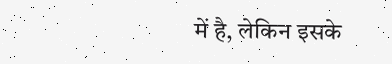में है, लेकिन इसके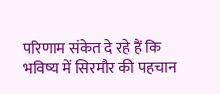परिणाम संकेत दे रहे हैं कि भविष्य में सिरमौर की पहचान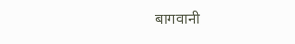बागवानी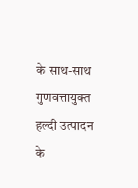के साथ-साथ गुणवत्तायुक्त हल्दी उत्पादन के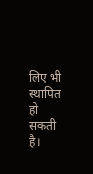लिए भी स्थापित हो सकती है।